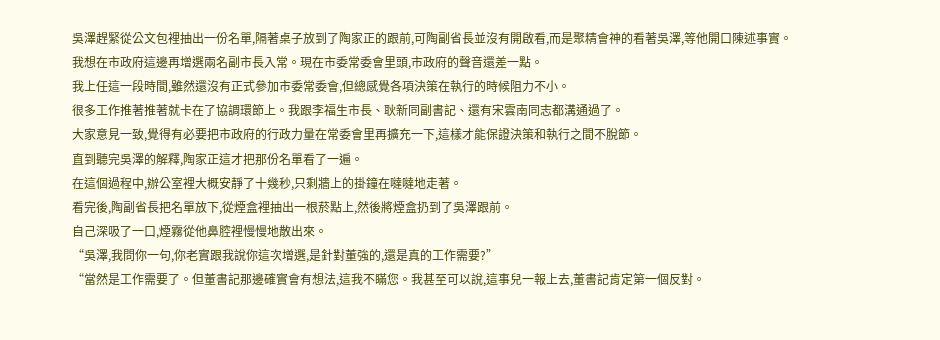吳澤趕緊從公文包裡抽出一份名單,隔著桌子放到了陶家正的跟前,可陶副省長並沒有開啟看,而是聚精會神的看著吳澤,等他開口陳述事實。
我想在市政府這邊再增選兩名副市長入常。現在市委常委會里頭,市政府的聲音還差一點。
我上任這一段時間,雖然還沒有正式參加市委常委會,但總感覺各項決策在執行的時候阻力不小。
很多工作推著推著就卡在了協調環節上。我跟李福生市長、耿新同副書記、還有宋雲南同志都溝通過了。
大家意見一致,覺得有必要把市政府的行政力量在常委會里再擴充一下,這樣才能保證決策和執行之間不脫節。
直到聽完吳澤的解釋,陶家正這才把那份名單看了一遍。
在這個過程中,辦公室裡大概安靜了十幾秒,只剩牆上的掛鐘在噠噠地走著。
看完後,陶副省長把名單放下,從煙盒裡抽出一根菸點上,然後將煙盒扔到了吳澤跟前。
自己深吸了一口,煙霧從他鼻腔裡慢慢地散出來。
“吳澤,我問你一句,你老實跟我說你這次增選,是針對董強的,還是真的工作需要?”
“當然是工作需要了。但董書記那邊確實會有想法,這我不瞞您。我甚至可以說,這事兒一報上去,董書記肯定第一個反對。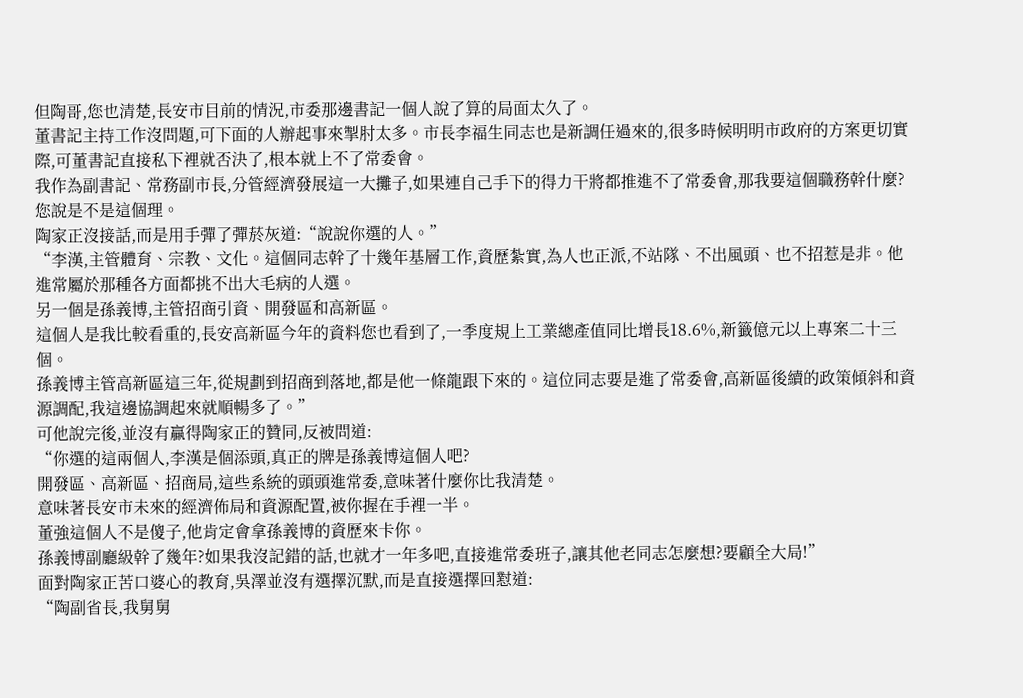但陶哥,您也清楚,長安市目前的情況,市委那邊書記一個人說了算的局面太久了。
董書記主持工作沒問題,可下面的人辦起事來掣肘太多。市長李福生同志也是新調任過來的,很多時候明明市政府的方案更切實際,可董書記直接私下裡就否決了,根本就上不了常委會。
我作為副書記、常務副市長,分管經濟發展這一大攤子,如果連自己手下的得力干將都推進不了常委會,那我要這個職務幹什麼?您說是不是這個理。
陶家正沒接話,而是用手彈了彈菸灰道:“說說你選的人。”
“李漢,主管體育、宗教、文化。這個同志幹了十幾年基層工作,資歷紮實,為人也正派,不站隊、不出風頭、也不招惹是非。他進常屬於那種各方面都挑不出大毛病的人選。
另一個是孫義博,主管招商引資、開發區和高新區。
這個人是我比較看重的,長安高新區今年的資料您也看到了,一季度規上工業總產值同比增長18.6%,新籤億元以上專案二十三個。
孫義博主管高新區這三年,從規劃到招商到落地,都是他一條龍跟下來的。這位同志要是進了常委會,高新區後續的政策傾斜和資源調配,我這邊協調起來就順暢多了。”
可他說完後,並沒有贏得陶家正的贊同,反被問道:
“你選的這兩個人,李漢是個添頭,真正的牌是孫義博這個人吧?
開發區、高新區、招商局,這些系統的頭頭進常委,意味著什麼你比我清楚。
意味著長安市未來的經濟佈局和資源配置,被你握在手裡一半。
董強這個人不是傻子,他肯定會拿孫義博的資歷來卡你。
孫義博副廳級幹了幾年?如果我沒記錯的話,也就才一年多吧,直接進常委班子,讓其他老同志怎麼想?要顧全大局!”
面對陶家正苦口婆心的教育,吳澤並沒有選擇沉默,而是直接選擇回懟道:
“陶副省長,我舅舅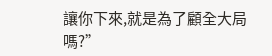讓你下來,就是為了顧全大局嗎?”